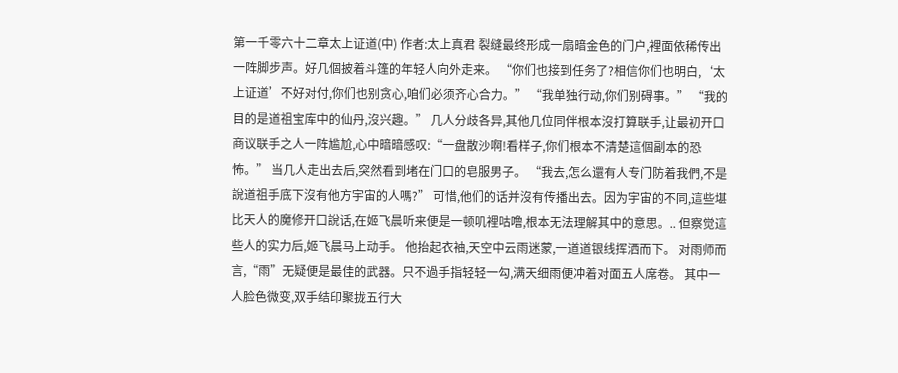第一千零六十二章太上证道(中) 作者:太上真君 裂缝最终形成一扇暗金色的门户,裡面依稀传出一阵脚步声。好几個披着斗篷的年轻人向外走来。 “你们也接到任务了?相信你们也明白,‘太上证道’不好对付,你们也别贪心,咱们必须齐心合力。” “我单独行动,你们别碍事。” “我的目的是道祖宝库中的仙丹,沒兴趣。” 几人分歧各异,其他几位同伴根本沒打算联手,让最初开口商议联手之人一阵尴尬,心中暗暗感叹:“一盘散沙啊!看样子,你们根本不清楚這個副本的恐怖。” 当几人走出去后,突然看到堵在门口的皂服男子。 “我去,怎么還有人专门防着我們,不是說道祖手底下沒有他方宇宙的人嗎?” 可惜,他们的话并沒有传播出去。因为宇宙的不同,這些堪比天人的魔修开口說话,在姬飞晨听来便是一顿叽裡咕噜,根本无法理解其中的意思。.. 但察觉這些人的实力后,姬飞晨马上动手。 他抬起衣袖,天空中云雨迷蒙,一道道银线挥洒而下。 对雨师而言,“雨”无疑便是最佳的武器。只不過手指轻轻一勾,满天细雨便冲着对面五人席卷。 其中一人脸色微变,双手结印聚拢五行大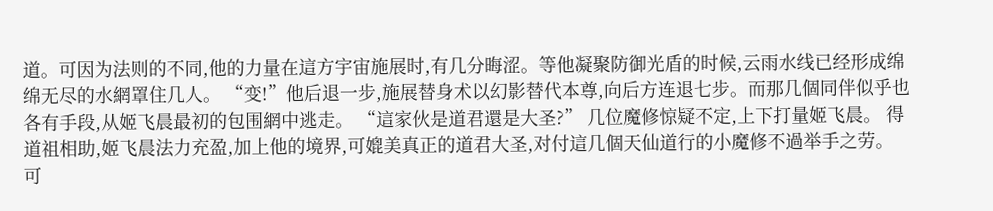道。可因为法则的不同,他的力量在這方宇宙施展时,有几分晦涩。等他凝聚防御光盾的时候,云雨水线已经形成绵绵无尽的水網罩住几人。 “变!”他后退一步,施展替身术以幻影替代本尊,向后方连退七步。而那几個同伴似乎也各有手段,从姬飞晨最初的包围網中逃走。 “這家伙是道君還是大圣?” 几位魔修惊疑不定,上下打量姬飞晨。 得道祖相助,姬飞晨法力充盈,加上他的境界,可媲美真正的道君大圣,对付這几個天仙道行的小魔修不過举手之劳。 可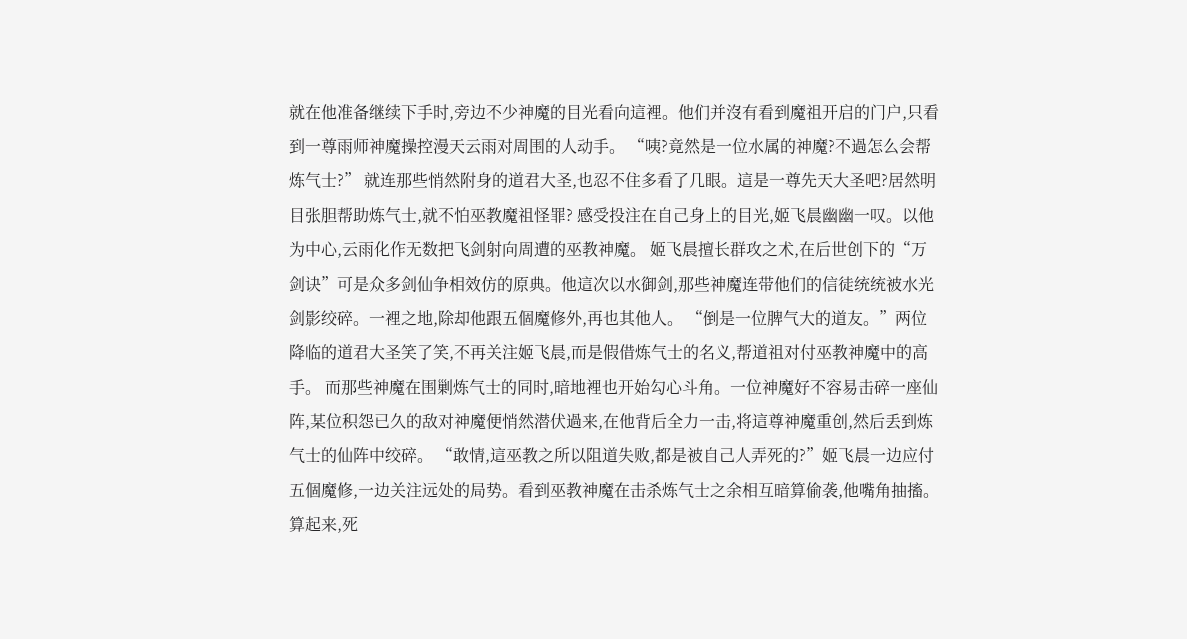就在他准备继续下手时,旁边不少神魔的目光看向這裡。他们并沒有看到魔祖开启的门户,只看到一尊雨师神魔操控漫天云雨对周围的人动手。 “咦?竟然是一位水属的神魔?不過怎么会帮炼气士?” 就连那些悄然附身的道君大圣,也忍不住多看了几眼。這是一尊先天大圣吧?居然明目张胆帮助炼气士,就不怕巫教魔祖怪罪? 感受投注在自己身上的目光,姬飞晨幽幽一叹。以他为中心,云雨化作无数把飞剑射向周遭的巫教神魔。 姬飞晨擅长群攻之术,在后世创下的“万剑诀”可是众多剑仙争相效仿的原典。他這次以水御剑,那些神魔连带他们的信徒统统被水光剑影绞碎。一裡之地,除却他跟五個魔修外,再也其他人。 “倒是一位脾气大的道友。”两位降临的道君大圣笑了笑,不再关注姬飞晨,而是假借炼气士的名义,帮道祖对付巫教神魔中的高手。 而那些神魔在围剿炼气士的同时,暗地裡也开始勾心斗角。一位神魔好不容易击碎一座仙阵,某位积怨已久的敌对神魔便悄然潜伏過来,在他背后全力一击,将這尊神魔重创,然后丢到炼气士的仙阵中绞碎。 “敢情,這巫教之所以阻道失败,都是被自己人弄死的?”姬飞晨一边应付五個魔修,一边关注远处的局势。看到巫教神魔在击杀炼气士之余相互暗算偷袭,他嘴角抽搐。算起来,死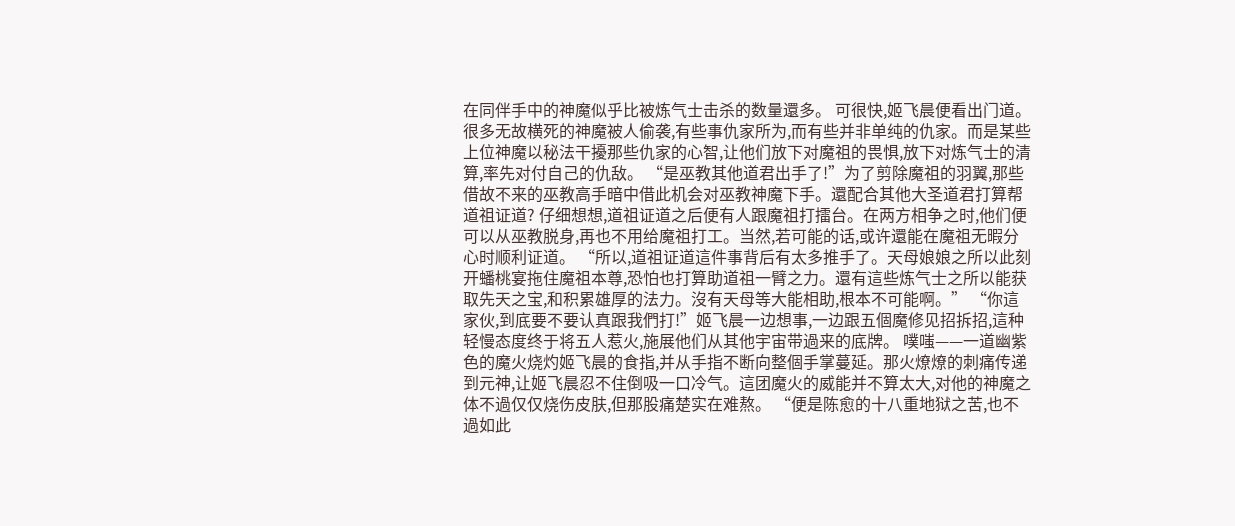在同伴手中的神魔似乎比被炼气士击杀的数量還多。 可很快,姬飞晨便看出门道。很多无故横死的神魔被人偷袭,有些事仇家所为,而有些并非单纯的仇家。而是某些上位神魔以秘法干擾那些仇家的心智,让他们放下对魔祖的畏惧,放下对炼气士的清算,率先对付自己的仇敌。 “是巫教其他道君出手了!”为了剪除魔祖的羽翼,那些借故不来的巫教高手暗中借此机会对巫教神魔下手。還配合其他大圣道君打算帮道祖证道? 仔细想想,道祖证道之后便有人跟魔祖打擂台。在两方相争之时,他们便可以从巫教脱身,再也不用给魔祖打工。当然,若可能的话,或许還能在魔祖无暇分心时顺利证道。 “所以,道祖证道這件事背后有太多推手了。天母娘娘之所以此刻开蟠桃宴拖住魔祖本尊,恐怕也打算助道祖一臂之力。還有這些炼气士之所以能获取先天之宝,和积累雄厚的法力。沒有天母等大能相助,根本不可能啊。” “你這家伙,到底要不要认真跟我們打!”姬飞晨一边想事,一边跟五個魔修见招拆招,這种轻慢态度终于将五人惹火,施展他们从其他宇宙带過来的底牌。 噗嗤——一道幽紫色的魔火烧灼姬飞晨的食指,并从手指不断向整個手掌蔓延。那火燎燎的刺痛传递到元神,让姬飞晨忍不住倒吸一口冷气。這团魔火的威能并不算太大,对他的神魔之体不過仅仅烧伤皮肤,但那股痛楚实在难熬。 “便是陈愈的十八重地狱之苦,也不過如此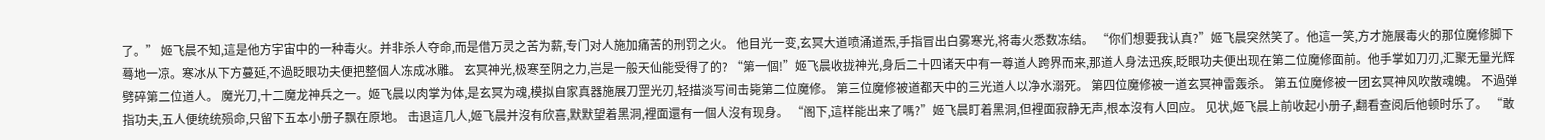了。” 姬飞晨不知,這是他方宇宙中的一种毒火。并非杀人夺命,而是借万灵之苦为薪,专门对人施加痛苦的刑罚之火。 他目光一变,玄冥大道喷涌道炁,手指冒出白雾寒光,将毒火悉数冻结。 “你们想要我认真?”姬飞晨突然笑了。他這一笑,方才施展毒火的那位魔修脚下蓦地一凉。寒冰从下方蔓延,不過眨眼功夫便把整個人冻成冰雕。 玄冥神光,极寒至阴之力,岂是一般天仙能受得了的? “第一個!”姬飞晨收拢神光,身后二十四诸天中有一尊道人跨界而来,那道人身法迅疾,眨眼功夫便出现在第二位魔修面前。他手掌如刀刃,汇聚无量光辉劈碎第二位道人。 魔光刀,十二魔龙神兵之一。姬飞晨以肉掌为体,是玄冥为魂,模拟自家真器施展刀罡光刃,轻描淡写间击毙第二位魔修。 第三位魔修被道都天中的三光道人以净水溺死。 第四位魔修被一道玄冥神雷轰杀。 第五位魔修被一团玄冥神风吹散魂魄。 不過弹指功夫,五人便统统殒命,只留下五本小册子飘在原地。 击退這几人,姬飞晨并沒有欣喜,默默望着黑洞,裡面還有一個人沒有现身。 “阁下,這样能出来了嗎?”姬飞晨盯着黑洞,但裡面寂静无声,根本沒有人回应。 见状,姬飞晨上前收起小册子,翻看查阅后他顿时乐了。 “敢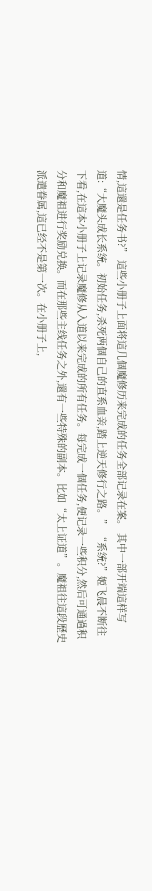情,這還是任务书?” 這些小册子上面将這几個魔修历来完成的任务全部记录在案。 其中一部开端這样写道:“大魔头成长系统。初始任务,杀死两個自己的直系血亲,踏上逆天修行之路。” “系统?”姬飞晨不断往下看,在這本小册子上记录魔修从入道以来完成的所有任务。每完成一個任务,便记录一些积分,然后可通過积分和魔祖进行奖励兑换。而在那些主线任务之外,還有一些特殊的副本。比如“太上证道”。魔祖往這段歷史派遣眷属,這已经不是第一次。在小册子上,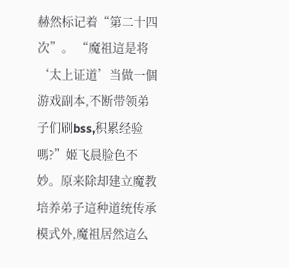赫然标记着“第二十四次”。 “魔祖這是将‘太上证道’当做一個游戏副本,不断带领弟子们刷bss,积累经验嗎?”姬飞晨脸色不妙。原来除却建立魔教培养弟子這种道统传承模式外,魔祖居然這么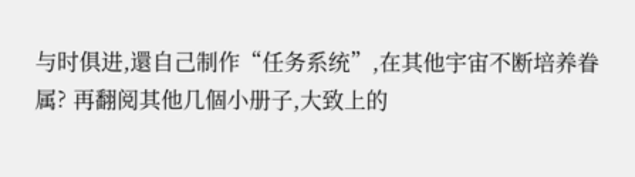与时俱进,還自己制作“任务系统”,在其他宇宙不断培养眷属? 再翻阅其他几個小册子,大致上的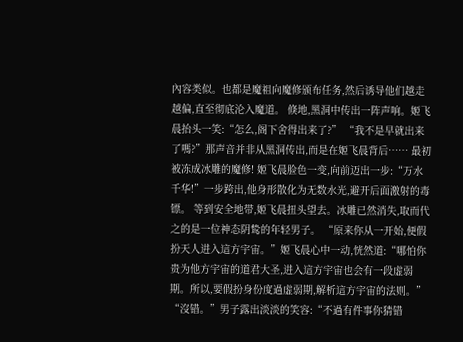內容类似。也都是魔祖向魔修颁布任务,然后诱导他们越走越偏,直至彻底沦入魔道。 倏地,黑洞中传出一阵声响。姬飞晨抬头一笑:“怎么,阁下舍得出来了?” “我不是早就出来了嗎?”那声音并非从黑洞传出,而是在姬飞晨背后…… 最初被冻成冰雕的魔修! 姬飞晨脸色一变,向前迈出一步:“万水千华!”一步跨出,他身形散化为无数水光,避开后面激射的毒镖。 等到安全地带,姬飞晨扭头望去。冰雕已然消失,取而代之的是一位神态阴鸷的年轻男子。 “原来你从一开始,便假扮天人进入這方宇宙。”姬飞晨心中一动,恍然道:“哪怕你贵为他方宇宙的道君大圣,进入這方宇宙也会有一段虚弱期。所以,要假扮身份度過虚弱期,解析這方宇宙的法则。” “沒错。”男子露出淡淡的笑容:“不過有件事你猜错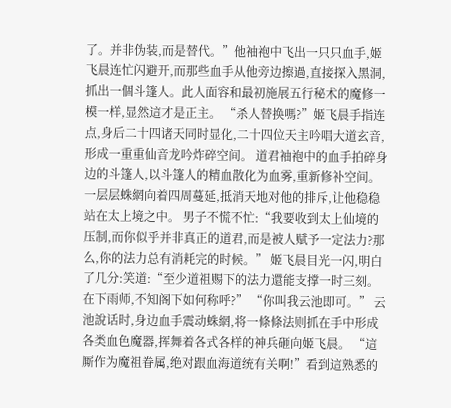了。并非伪装,而是替代。”他袖袍中飞出一只只血手,姬飞晨连忙闪避开,而那些血手从他旁边擦過,直接探入黑洞,抓出一個斗篷人。此人面容和最初施展五行秘术的魔修一模一样,显然這才是正主。 “杀人替换嗎?”姬飞晨手指连点,身后二十四诸天同时显化,二十四位天主吟唱大道玄音,形成一重重仙音龙吟炸碎空间。 道君袖袍中的血手拍碎身边的斗篷人,以斗篷人的精血散化为血雾,重新修补空间。一层层蛛網向着四周蔓延,抵消天地对他的排斥,让他稳稳站在太上境之中。 男子不慌不忙:“我要收到太上仙境的压制,而你似乎并非真正的道君,而是被人赋予一定法力?那么,你的法力总有消耗完的时候。” 姬飞晨目光一闪,明白了几分:笑道:“至少道祖赐下的法力還能支撑一时三刻。在下雨师,不知阁下如何称呼?” “你叫我云池即可。” 云池說话时,身边血手震动蛛網,将一條條法则抓在手中形成各类血色魔器,挥舞着各式各样的神兵砸向姬飞晨。 “這厮作为魔祖眷属,绝对跟血海道统有关啊!”看到這熟悉的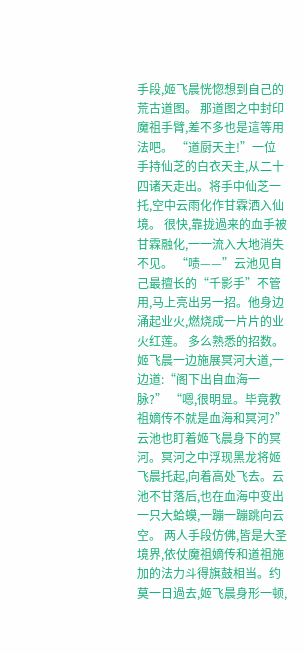手段,姬飞晨恍惚想到自己的荒古道图。 那道图之中封印魔祖手臂,差不多也是這等用法吧。 “道厨天主!”一位手持仙芝的白衣天主,从二十四诸天走出。将手中仙芝一托,空中云雨化作甘霖洒入仙境。 很快,靠拢過来的血手被甘霖融化,一一流入大地消失不见。 “啧——”云池见自己最擅长的“千影手”不管用,马上亮出另一招。他身边涌起业火,燃烧成一片片的业火红莲。 多么熟悉的招数。 姬飞晨一边施展冥河大道,一边道:“阁下出自血海一脉?” “嗯,很明显。毕竟教祖嫡传不就是血海和冥河?”云池也盯着姬飞晨身下的冥河。冥河之中浮现黑龙将姬飞晨托起,向着高处飞去。云池不甘落后,也在血海中变出一只大蛤蟆,一蹦一蹦跳向云空。 两人手段仿佛,皆是大圣境界,依仗魔祖嫡传和道祖施加的法力斗得旗鼓相当。约莫一日過去,姬飞晨身形一顿,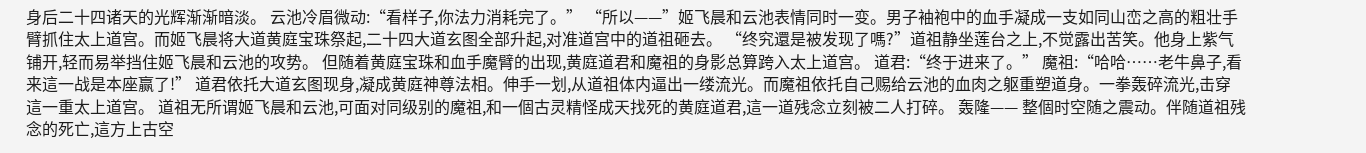身后二十四诸天的光辉渐渐暗淡。 云池冷眉微动:“看样子,你法力消耗完了。” “所以——”姬飞晨和云池表情同时一变。男子袖袍中的血手凝成一支如同山峦之高的粗壮手臂抓住太上道宫。而姬飞晨将大道黄庭宝珠祭起,二十四大道玄图全部升起,对准道宫中的道祖砸去。 “终究還是被发现了嗎?”道祖静坐莲台之上,不觉露出苦笑。他身上紫气铺开,轻而易举挡住姬飞晨和云池的攻势。 但随着黄庭宝珠和血手魔臂的出现,黄庭道君和魔祖的身影总算跨入太上道宫。 道君:“终于进来了。” 魔祖:“哈哈……老牛鼻子,看来這一战是本座赢了!” 道君依托大道玄图现身,凝成黄庭神尊法相。伸手一划,从道祖体内逼出一缕流光。而魔祖依托自己赐给云池的血肉之躯重塑道身。一拳轰碎流光,击穿這一重太上道宫。 道祖无所谓姬飞晨和云池,可面对同级别的魔祖,和一個古灵精怪成天找死的黄庭道君,這一道残念立刻被二人打碎。 轰隆—— 整個时空随之震动。伴随道祖残念的死亡,這方上古空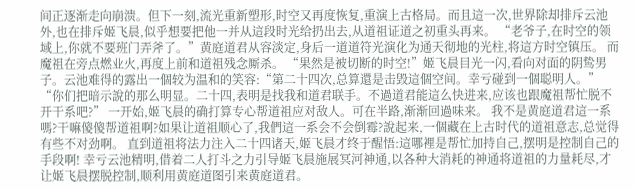间正逐渐走向崩溃。但下一刻,流光重新塑形,时空又再度恢复,重演上古格局。而且這一次,世界除却排斥云池外,也在排斥姬飞晨,似乎想要把他一并从這段时光给扔出去,从道祖证道之初重头再来。 “老爷子,在时空的领域上,你就不要班门弄斧了。”黄庭道君从容淡定,身后一道道符光演化为通天彻地的光柱,将這方时空镇压。 而魔祖在旁点燃业火,再度上前和道祖残念厮杀。 “果然是被切断的时空!”姬飞晨目光一闪,看向对面的阴鸷男子。云池难得的露出一個较为温和的笑容:“第二十四次,总算還是击毁這個空间。幸亏碰到一個聪明人。” “你们把暗示說的那么明显。二十四,表明是找我和道君联手。不過道君能這么快进来,应该也跟魔祖帮忙脱不开干系吧?” 一开始,姬飞晨的确打算专心帮道祖应对敌人。可在半路,渐渐回過味来。 我不是黄庭道君這一系嗎?干嘛傻傻帮道祖啊?如果让道祖顺心了,我們這一系会不会倒霉?說起来,一個藏在上古时代的道祖意志,总觉得有些不对劲啊。 直到道祖将法力注入二十四诸天,姬飞晨才终于醒悟:這哪裡是帮忙加持自己,摆明是控制自己的手段啊! 幸亏云池精明,借着二人打斗之力引导姬飞晨施展冥河神通,以各种大消耗的神通将道祖的力量耗尽,才让姬飞晨摆脱控制,顺利用黄庭道图引来黄庭道君。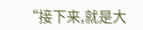“接下来,就是大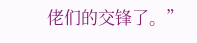佬们的交锋了。”